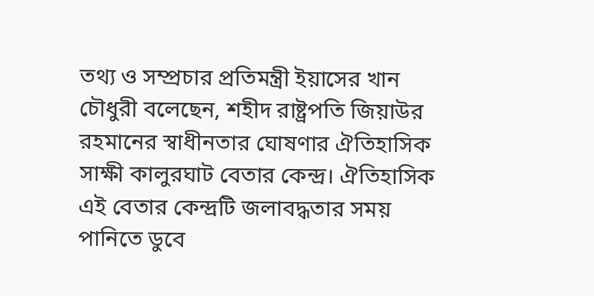তথ্য ও সম্প্রচার প্রতিমন্ত্রী ইয়াসের খান চৌধুরী বলেছেন, শহীদ রাষ্ট্রপতি জিয়াউর রহমানের স্বাধীনতার ঘোষণার ঐতিহাসিক সাক্ষী কালুরঘাট বেতার কেন্দ্র। ঐতিহাসিক এই বেতার কেন্দ্রটি জলাবদ্ধতার সময় পানিতে ডুবে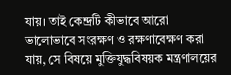যায়। তাই কেন্দ্রটি কীভাবে আরো ভালোভাবে সংরক্ষণ ও রক্ষণাবেক্ষণ করা যায়, সে বিষয়ে মুক্তিযুদ্ধবিষয়ক মন্ত্রণালয়ের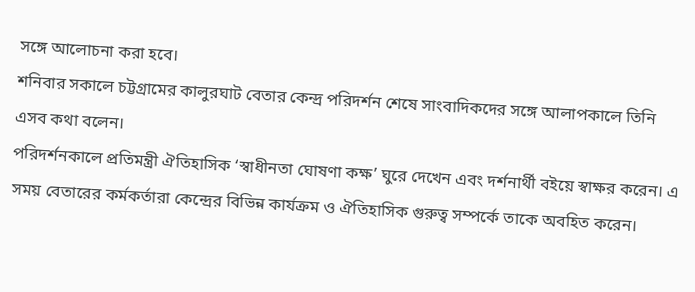সঙ্গে আলোচনা করা হবে।
শনিবার সকালে চট্টগ্রামের কালুরঘাট বেতার কেন্দ্র পরিদর্শন শেষে সাংবাদিকদের সঙ্গে আলাপকালে তিনি এসব কথা বলেন।
পরিদর্শনকালে প্রতিমন্ত্রী ঐতিহাসিক ‘স্বাধীনতা ঘোষণা কক্ষ’ ঘুরে দেখেন এবং দর্শনার্থী বইয়ে স্বাক্ষর করেন। এ সময় বেতারের কর্মকর্তারা কেন্দ্রের বিভিন্ন কার্যক্রম ও ঐতিহাসিক গুরুত্ব সম্পর্কে তাকে অবহিত করেন।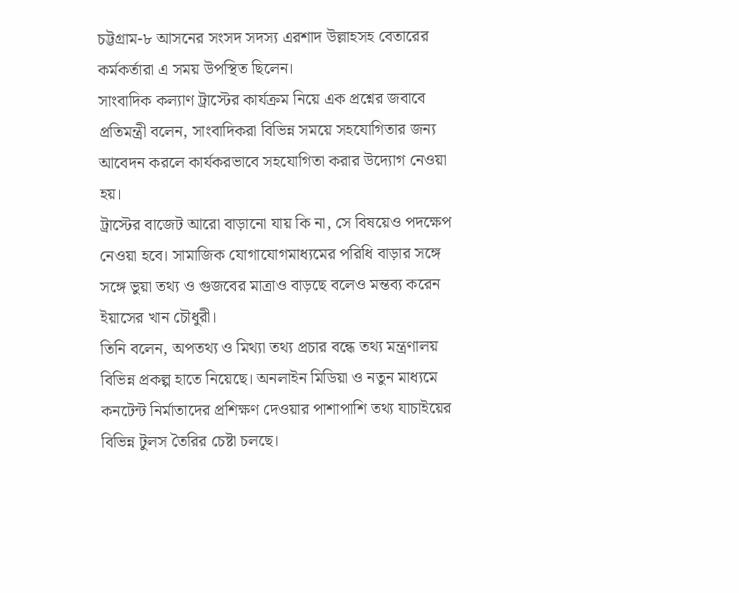চট্টগ্রাম-৮ আসনের সংসদ সদস্য এরশাদ উল্লাহসহ বেতারের কর্মকর্তারা এ সময় উপস্থিত ছিলেন।
সাংবাদিক কল্যাণ ট্রাস্টের কার্যক্রম নিয়ে এক প্রশ্নের জবাবে প্রতিমন্ত্রী বলেন, সাংবাদিকরা বিভিন্ন সময়ে সহযোগিতার জন্য আবেদন করলে কার্যকরভাবে সহযোগিতা করার উদ্যোগ নেওয়া হয়।
ট্রাস্টের বাজেট আরো বাড়ানো যায় কি না, সে বিষয়েও পদক্ষেপ নেওয়া হবে। সামাজিক যোগাযোগমাধ্যমের পরিধি বাড়ার সঙ্গে সঙ্গে ভুয়া তথ্য ও গুজবের মাত্রাও বাড়ছে বলেও মন্তব্য করেন ইয়াসের খান চৌধুরী।
তিনি বলেন, অপতথ্য ও মিথ্যা তথ্য প্রচার বন্ধে তথ্য মন্ত্রণালয় বিভিন্ন প্রকল্প হাতে নিয়েছে। অনলাইন মিডিয়া ও নতুন মাধ্যমে কনটেন্ট নির্মাতাদের প্রশিক্ষণ দেওয়ার পাশাপাশি তথ্য যাচাইয়ের বিভিন্ন টুলস তৈরির চেষ্টা চলছে।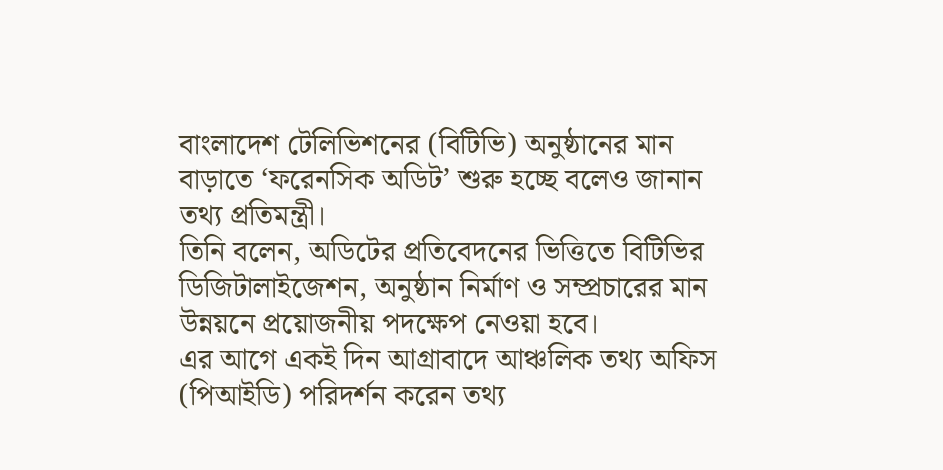বাংলাদেশ টেলিভিশনের (বিটিভি) অনুষ্ঠানের মান বাড়াতে ‘ফরেনসিক অডিট’ শুরু হচ্ছে বলেও জানান তথ্য প্রতিমন্ত্রী।
তিনি বলেন, অডিটের প্রতিবেদনের ভিত্তিতে বিটিভির ডিজিটালাইজেশন, অনুষ্ঠান নির্মাণ ও সম্প্রচারের মান উন্নয়নে প্রয়োজনীয় পদক্ষেপ নেওয়া হবে।
এর আগে একই দিন আগ্রাবাদে আঞ্চলিক তথ্য অফিস (পিআইডি) পরিদর্শন করেন তথ্য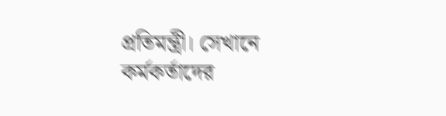প্রতিমন্ত্রী। সেখানে কর্মকর্তাদের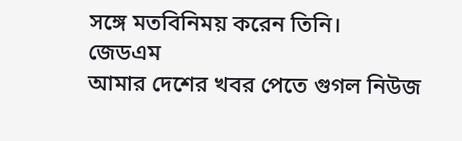সঙ্গে মতবিনিময় করেন তিনি।
জেডএম
আমার দেশের খবর পেতে গুগল নিউজ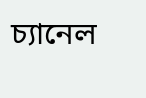চ্যানেল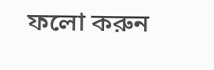ফলো করুন